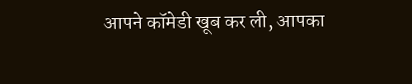आपने कॉमेडी खूब कर ली, आपका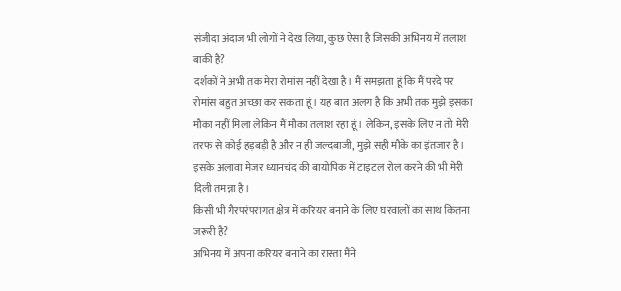संजीदा अंदाज भी लोगों ने देख लिया, कुछ ऐसा है जिसकी अभिनय में तलाश बाकी है?
दर्शकों ने अभी तक मेरा रोमांस नहीं देखा है। मैं समझता हूं कि मैं परदे पर रोमांस बहुत अच्छा कर सकता हूं। यह बात अलग है कि अभी तक मुझे इसका मौका नहीं मिला लेकिन मैं मौका तलाश रहा हूं। लेकिन, इसके लिए न तो मेरी तरफ से कोई हड़बड़ी है और न ही जल्दबाजी, मुझे सही मौके का इंतजार है। इसके अलावा मेजर ध्यानचंद की बायोपिक में टाइटल रोल करने की भी मेरी दिली तमन्ना है।
किसी भी गैरपरंपरागत क्षेत्र में करियर बनाने के लिए घरवालों का साथ कितना जरूरी है?
अभिनय में अपना करियर बनाने का रास्ता मैंने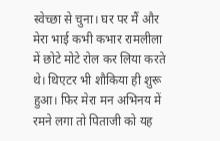स्वेच्छा से चुना। घर पर मैं और मेरा भाई कभी कभार रामलीला में छोटे मोटे रोल कर लिया करते थे। थिएटर भी शौकिया ही शुरू हुआ। फिर मेरा मन अभिनय में रमने लगा तो पिताजी को यह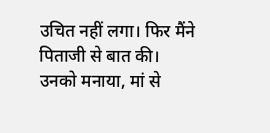उचित नहीं लगा। फिर मैंने पिताजी से बात की। उनको मनाया, मां से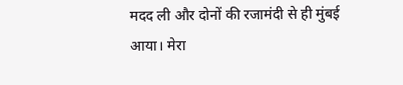मदद ली और दोनों की रजामंदी से ही मुंबई आया। मेरा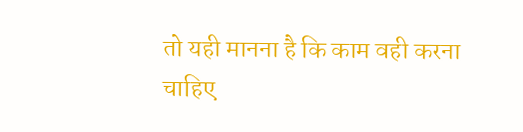तो यही मानना है कि काम वही करना चाहिए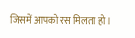जिसमें आपको रस मिलता हो।